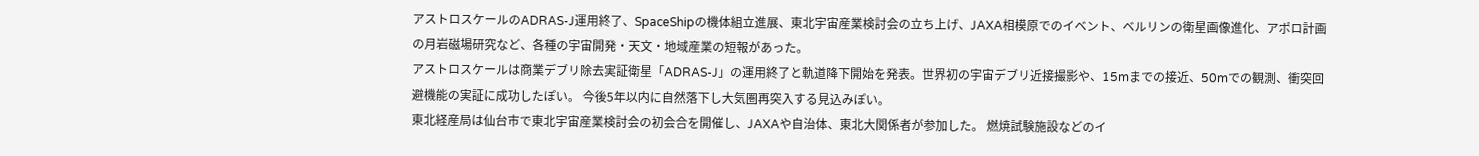アストロスケールのADRAS-J運用終了、SpaceShipの機体組立進展、東北宇宙産業検討会の立ち上げ、JAXA相模原でのイベント、ベルリンの衛星画像進化、アポロ計画の月岩磁場研究など、各種の宇宙開発・天文・地域産業の短報があった。
アストロスケールは商業デブリ除去実証衛星「ADRAS-J」の運用終了と軌道降下開始を発表。世界初の宇宙デブリ近接撮影や、15mまでの接近、50mでの観測、衝突回避機能の実証に成功したぽい。 今後5年以内に自然落下し大気圏再突入する見込みぽい。
東北経産局は仙台市で東北宇宙産業検討会の初会合を開催し、JAXAや自治体、東北大関係者が参加した。 燃焼試験施設などのイ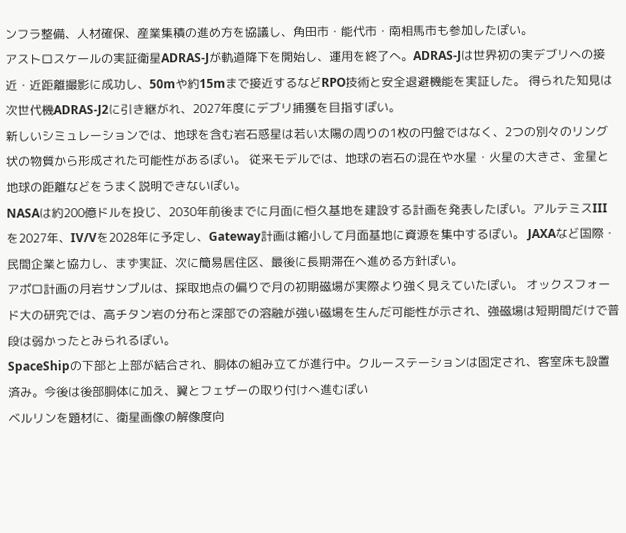ンフラ整備、人材確保、産業集積の進め方を協議し、角田市・能代市・南相馬市も参加したぽい。
アストロスケールの実証衛星ADRAS-Jが軌道降下を開始し、運用を終了へ。ADRAS-Jは世界初の実デブリへの接近・近距離撮影に成功し、50mや約15mまで接近するなどRPO技術と安全退避機能を実証した。 得られた知見は次世代機ADRAS-J2に引き継がれ、2027年度にデブリ捕獲を目指すぽい。
新しいシミュレーションでは、地球を含む岩石惑星は若い太陽の周りの1枚の円盤ではなく、2つの別々のリング状の物質から形成された可能性があるぽい。 従来モデルでは、地球の岩石の混在や水星・火星の大きさ、金星と地球の距離などをうまく説明できないぽい。
NASAは約200億ドルを投じ、2030年前後までに月面に恒久基地を建設する計画を発表したぽい。アルテミスIIIを2027年、IV/Vを2028年に予定し、Gateway計画は縮小して月面基地に資源を集中するぽい。 JAXAなど国際・民間企業と協力し、まず実証、次に簡易居住区、最後に長期滞在へ進める方針ぽい。
アポロ計画の月岩サンプルは、採取地点の偏りで月の初期磁場が実際より強く見えていたぽい。 オックスフォード大の研究では、高チタン岩の分布と深部での溶融が強い磁場を生んだ可能性が示され、強磁場は短期間だけで普段は弱かったとみられるぽい。
SpaceShipの下部と上部が結合され、胴体の組み立てが進行中。クルーステーションは固定され、客室床も設置済み。今後は後部胴体に加え、翼とフェザーの取り付けへ進むぽい
ベルリンを題材に、衛星画像の解像度向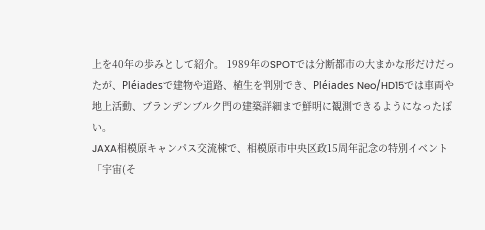上を40年の歩みとして紹介。 1989年のSPOTでは分断都市の大まかな形だけだったが、Pléiadesで建物や道路、植生を判別でき、Pléiades Neo/HD15では車両や地上活動、ブランデンブルク門の建築詳細まで鮮明に観測できるようになったぽい。
JAXA相模原キャンパス交流棟で、相模原市中央区政15周年記念の特別イベント「宇宙(そ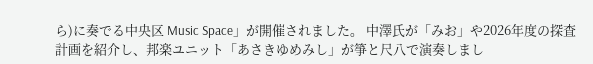ら)に奏でる中央区 Music Space」が開催されました。 中澤氏が「みお」や2026年度の探査計画を紹介し、邦楽ユニット「あさきゆめみし」が箏と尺八で演奏しまし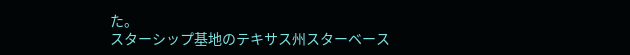た。
スターシップ基地のテキサス州スターベース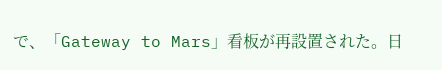で、「Gateway to Mars」看板が再設置された。日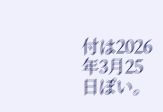付は2026年3月25日ぽい。